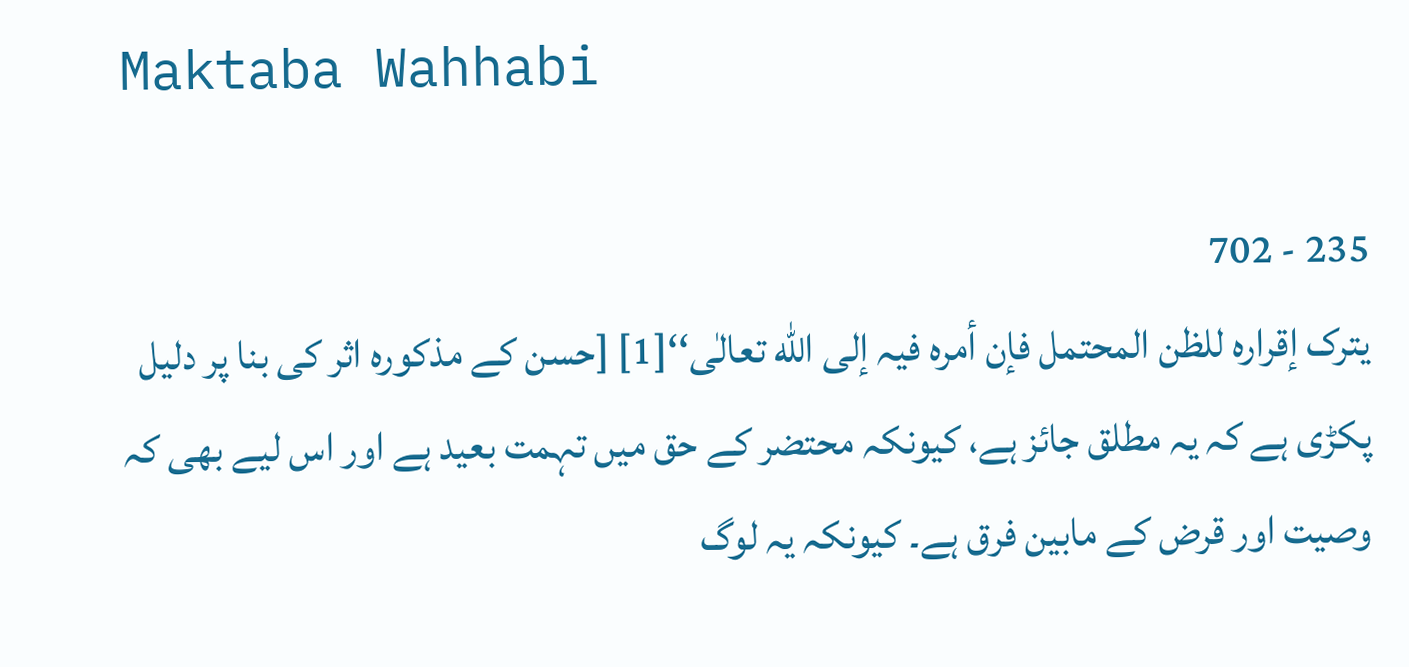Maktaba Wahhabi

235 - 702
یترک إقرارہ للظن المحتمل فإن أمرہ فیہ إلی اللّٰه تعالٰی‘‘[1] [حسن کے مذکورہ اثر کی بنا پر دلیل پکڑی ہے کہ یہ مطلق جائز ہے، کیونکہ محتضر کے حق میں تہمت بعید ہے اور اس لیے بھی کہ وصیت اور قرض کے مابین فرق ہے۔ کیونکہ یہ لوگ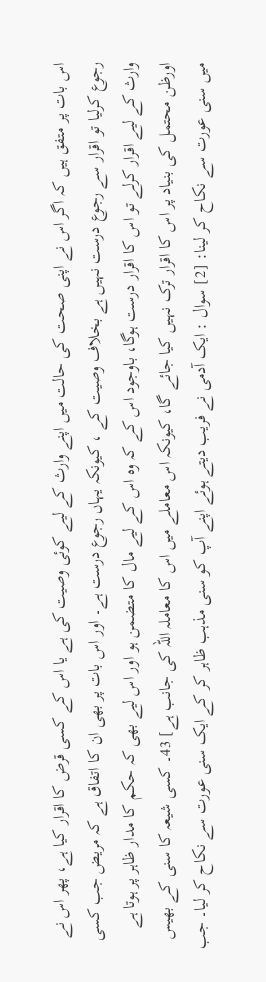اس بات پر متفق ہیں کہ اگر اس نے اپنی صحت کی حالت میں اپنے وارث کے لیے کوئی وصیت کی ہے یا اس کے کسی قرض کا اقرار کیا ہے، پھر اس نے رجوع کرلیا تو اقرار سے رجوع درست نہیں ہے بخلاف وصیت کے ، کیونکہ یہاں رجوع درست ہے۔ اور اس بات پر بھی ان کا اتفاق ہے کہ مریض جب کسی وارث کے لیے اقرار کرلے تو اس کا اقرار درست ہوگا، باوجود اس کے کہ وہ اس کے لیے مال کا متضمن ہو اور اس لیے بھی کہ حکم کا مدار ظاہر پر ہوتا ہے اورظن محتمل کی بنیاد پر اس کا اقرار ترک نہیں کیا جائے گا، کیونکہ اس معاملے میں اس کا معاملہ اللہ کی جانب ہے] 43۔ کسی شیعہ کا سنی کے بھیس میں سنی عورت سے نکاح کر لینا: [2] سوال : ایک آدمی نے فریب دیتے ہوئے اپنے آپ کو سنی مذہب ظاہر کر کے ایک سنی عورت سے نکاح کر لیا۔ جب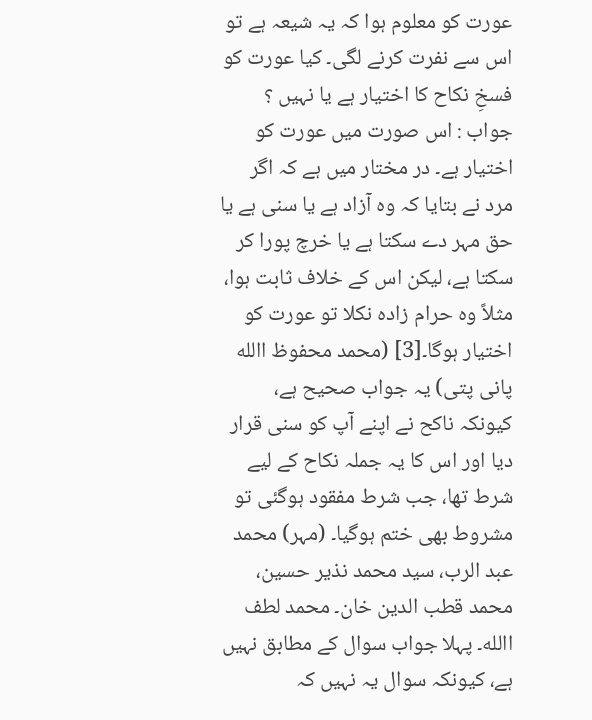عورت کو معلوم ہوا کہ یہ شیعہ ہے تو اس سے نفرت کرنے لگی۔ کیا عورت کو فسخِ نکاح کا اختیار ہے یا نہیں ؟ جواب : اس صورت میں عورت کو اختیار ہے۔ در مختار میں ہے کہ اگر مرد نے بتایا کہ وہ آزاد ہے یا سنی ہے یا حق مہر دے سکتا ہے یا خرچ پورا کر سکتا ہے، لیکن اس کے خلاف ثابت ہوا، مثلاً وہ حرام زادہ نکلا تو عورت کو اختیار ہوگا۔[3] (محمد محفوظ االله پانی پتی) یہ جواب صحیح ہے، کیونکہ ناکح نے اپنے آپ کو سنی قرار دیا اور اس کا یہ جملہ نکاح کے لیے شرط تھا، جب شرط مفقود ہوگئی تو مشروط بھی ختم ہوگیا۔ (مہر) محمد عبد الرب، سید محمد نذیر حسین، محمد قطب الدین خان۔ محمد لطف االله۔ پہلا جواب سوال کے مطابق نہیں ہے، کیونکہ سوال یہ نہیں کہ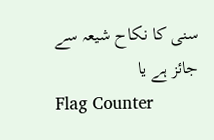سنی کا نکاح شیعہ سے جائز ہے یا
Flag Counter